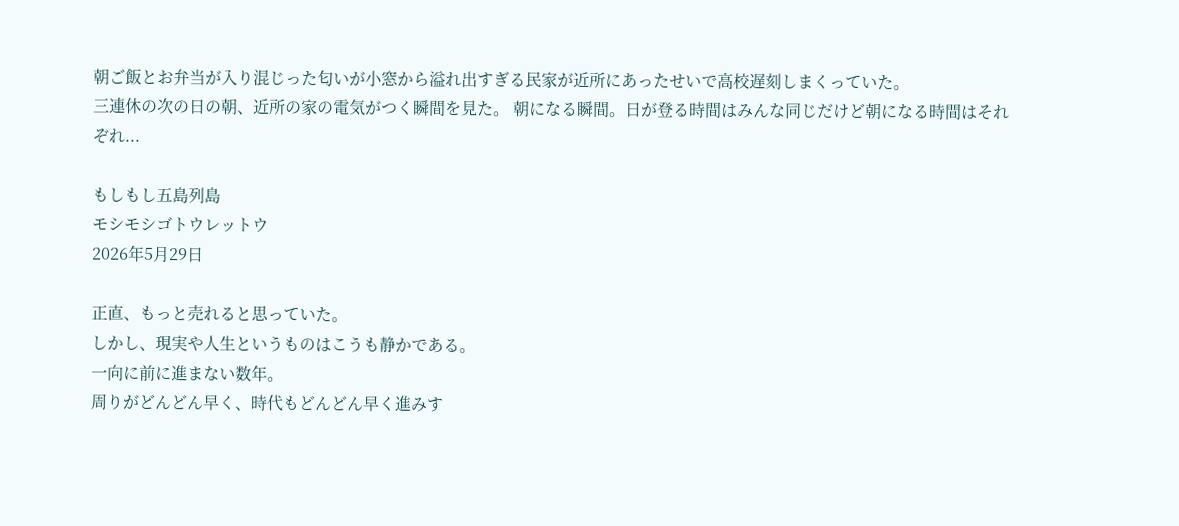朝ご飯とお弁当が入り混じった匂いが小窓から溢れ出すぎる民家が近所にあったせいで高校遅刻しまくっていた。
三連休の次の日の朝、近所の家の電気がつく瞬間を見た。 朝になる瞬間。日が登る時間はみんな同じだけど朝になる時間はそれぞれ...

もしもし五島列島
モシモシゴトウレットウ
2026年5月29日

正直、もっと売れると思っていた。
しかし、現実や人生というものはこうも静かである。
一向に前に進まない数年。
周りがどんどん早く、時代もどんどん早く進みす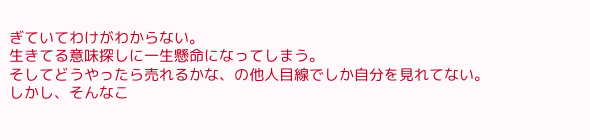ぎていてわけがわからない。
生きてる意味探しに一生懸命になってしまう。
そしてどうやったら売れるかな、の他人目線でしか自分を見れてない。
しかし、そんなこ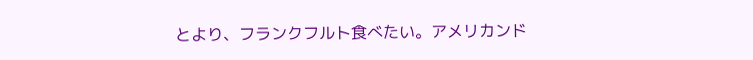とより、フランクフルト食べたい。アメリカンド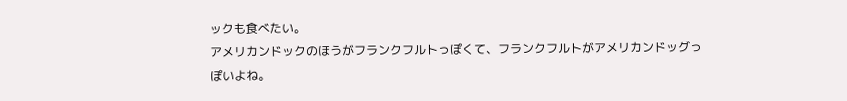ックも食べたい。
アメリカンドックのほうがフランクフルトっぽくて、フランクフルトがアメリカンドッグっぽいよね。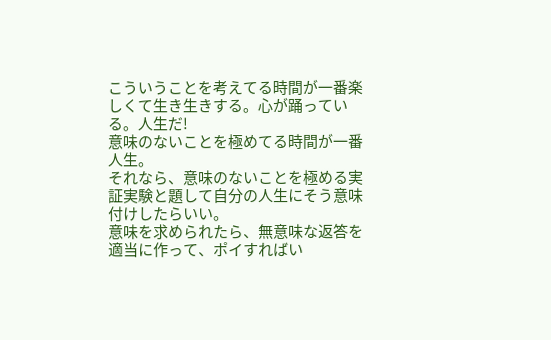こういうことを考えてる時間が一番楽しくて生き生きする。心が踊っている。人生だ!
意味のないことを極めてる時間が一番人生。
それなら、意味のないことを極める実証実験と題して自分の人生にそう意味付けしたらいい。
意味を求められたら、無意味な返答を適当に作って、ポイすればい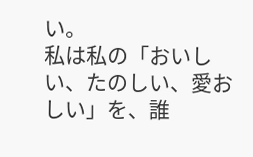い。
私は私の「おいしい、たのしい、愛おしい」を、誰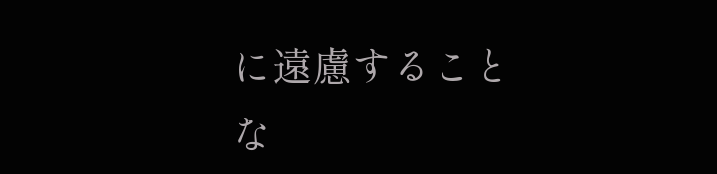に遠慮することな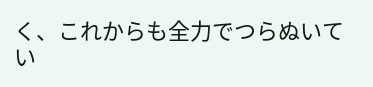く、これからも全力でつらぬいてい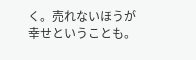く。売れないほうが幸せということも。